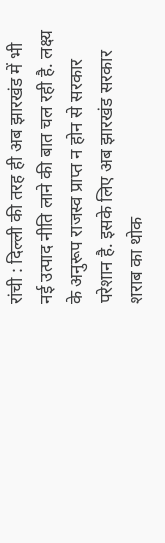रांची : दिल्ली की तरह ही अब झारखंड में भी नई उत्पाद नीति लाने की बात चल रही है. लक्ष्य के अनुरूप राजस्व प्राप्त न होन से सरकार परेशान है. इसके लिए अब झारखंड सरकार शराब का थोक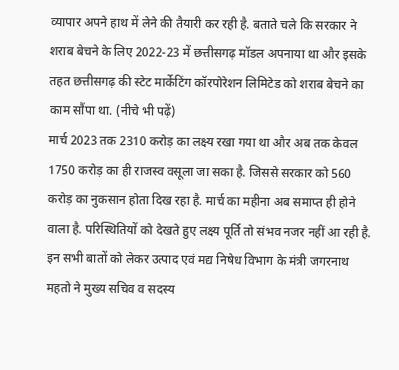व्यापार अपने हाथ में लेने की तैयारी कर रही है. बताते चले कि सरकार ने शराब बेचने के लिए 2022-23 में छत्तीसगढ़ मॉडल अपनाया था और इसके तहत छत्तीसगढ़ की स्टेट मार्केटिंग कॉरपोरेशन लिमिटेड को शराब बेचने का काम सौंपा था. (नीचे भी पढ़ें)
मार्च 2023 तक 2310 करोड़ का लक्ष्य रखा गया था और अब तक केवल 1750 करोड़ का ही राजस्व वसूला जा सका है. जिससे सरकार को 560 करोड़ का नुकसान होता दिख रहा है. मार्च का महीना अब समाप्त ही होने वाला है. परिस्थितियों को देखते हुए लक्ष्य पूर्ति तो संभव नजर नहीं आ रही है. इन सभी बातों को लेकर उत्पाद एवं मद्य निषेध विभाग के मंत्री जगरनाथ महतो ने मुख्य सचिव व सदस्य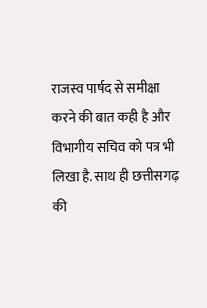राजस्व पार्षद से समीक्षा करने की बात कही है और विभागीय सचिव को पत्र भी लिखा है. साथ ही छत्तीसगढ़ की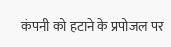कंपनी को हटाने के प्रपोजल पर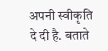अपनी स्वीकृति दे दी है. बताते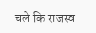चले कि राजस्व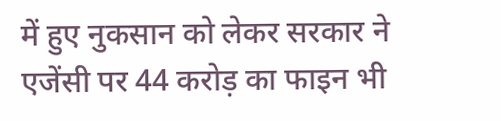में हुए नुकसान को लेकर सरकार ने एजेंसी पर 44 करोड़ का फाइन भी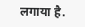लगाया है.